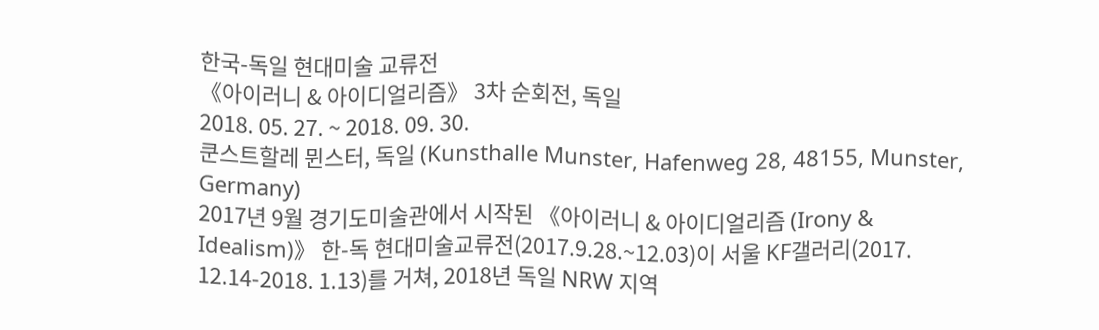한국-독일 현대미술 교류전
《아이러니 & 아이디얼리즘》 3차 순회전, 독일
2018. 05. 27. ~ 2018. 09. 30.
쿤스트할레 뮌스터, 독일 (Kunsthalle Munster, Hafenweg 28, 48155, Munster, Germany)
2017년 9월 경기도미술관에서 시작된 《아이러니 & 아이디얼리즘 (Irony & Idealism)》 한-독 현대미술교류전(2017.9.28.~12.03)이 서울 KF갤러리(2017. 12.14-2018. 1.13)를 거쳐, 2018년 독일 NRW 지역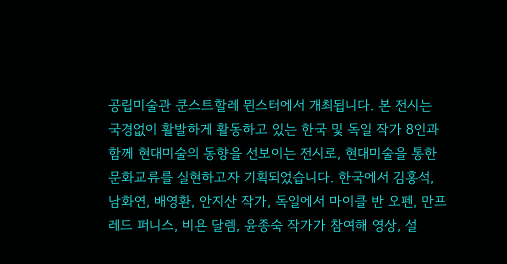공립미술관 쿤스트할레 뮌스터에서 개최됩니다. 본 전시는 국경없이 활발하게 활동하고 있는 한국 및 독일 작가 8인과 함께 현대미술의 동향을 선보이는 전시로, 현대미술을 통한 문화교류를 실현하고자 기획되었습니다. 한국에서 김홍석, 남화연, 배영환, 안지산 작가, 독일에서 마이클 반 오펜, 만프레드 퍼니스, 비욘 달렘, 윤종숙 작가가 참여해 영상, 설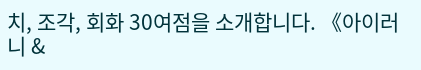치, 조각, 회화 30여점을 소개합니다. 《아이러니 &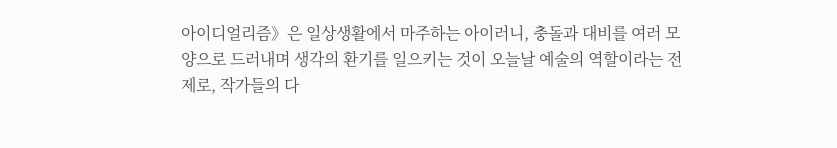아이디얼리즘》은 일상생활에서 마주하는 아이러니, 충돌과 대비를 여러 모양으로 드러내며 생각의 환기를 일으키는 것이 오늘날 예술의 역할이라는 전제로, 작가들의 다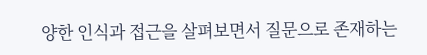양한 인식과 접근을 살펴보면서 질문으로 존재하는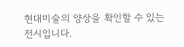현대미술의 양상을 확인할 수 있는 전시입니다.